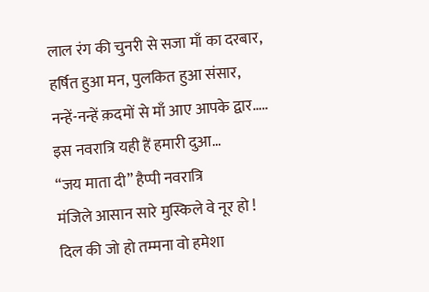लाल रंग की चुनरी से सजा माँ का दरबार,
हर्षित हुआ मन, पुलकित हुआ संसार,
नन्हें-नन्हें क़दमों से माँ आए आपके द्वार…..
इस नवरात्रि यही हैं हमारी दुआ…
“जय माता दी” हैप्पी नवरात्रि
मंजिले आसान सारे मुस्किले वे नूर हो !
दिल की जो हो तम्मना वो हमेशा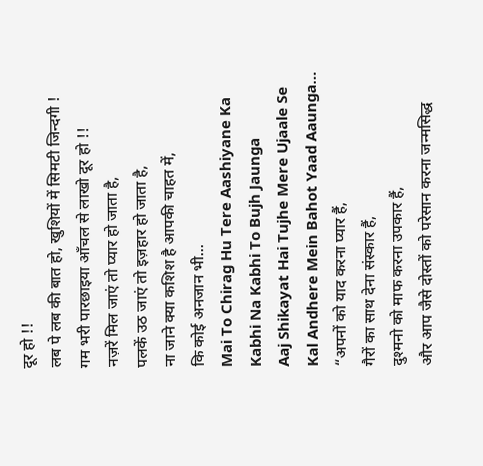दूर हो !!
लब पे लब की बात हो, खुशियों में सिमटी जिन्दगी !
गम भरी पारछाइया आँचल से लाखो दूर हो !!
नज़रें मिल जाएं तो प्यार हो जाता है,
पलकें उठ जाएं तो इज़हार हो जाता है,
ना जाने क्या कशिश है आपकी चाहत में,
कि कोई अनजान भी...
Mai To Chirag Hu Tere Aashiyane Ka
Kabhi Na Kabhi To Bujh Jaunga
Aaj Shikayat Hai Tujhe Mere Ujaale Se
Kal Andhere Mein Bahot Yaad Aaunga…
“अपनों को याद करना प्यार हैं,
गैरों का साथ देना संस्कार हैं,
दुश्मनो को माफ करना उपकार हैं,
और आप जैसे दोस्तों को परेसान करना जन्मसिद्ध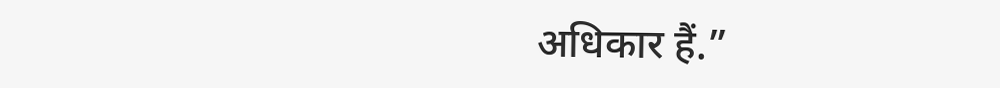अधिकार हैं.”